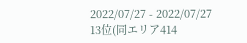2022/07/27 - 2022/07/27
13位(同エリア414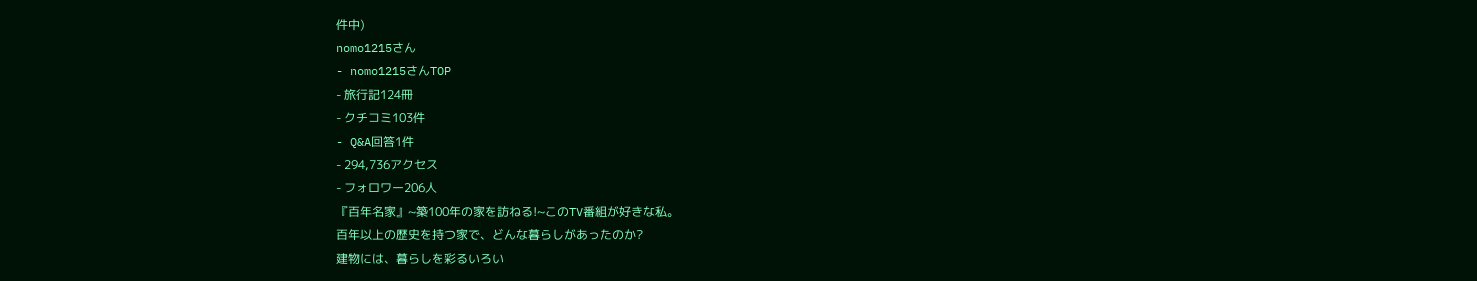件中)
nomo1215さん
- nomo1215さんTOP
- 旅行記124冊
- クチコミ103件
- Q&A回答1件
- 294,736アクセス
- フォロワー206人
『百年名家』~築100年の家を訪ねる!~このTV番組が好きな私。
百年以上の歴史を持つ家で、どんな暮らしがあったのか?
建物には、暮らしを彩るいろい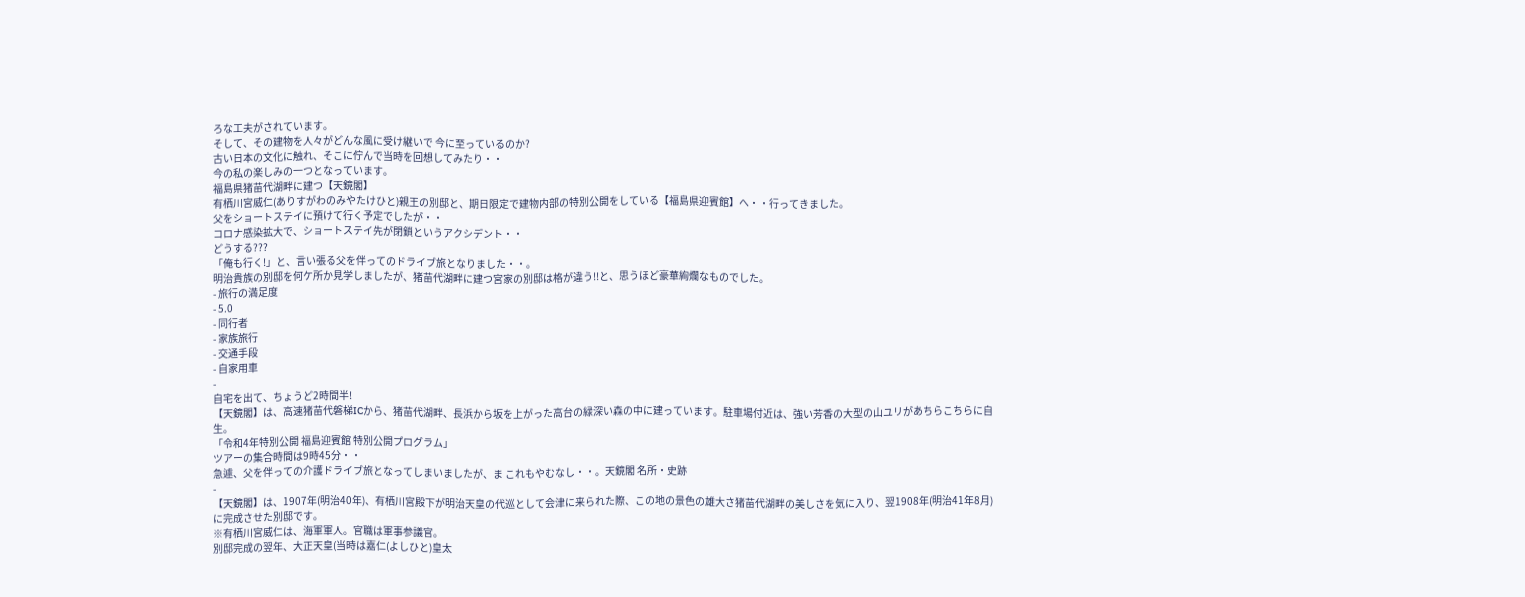ろな工夫がされています。
そして、その建物を人々がどんな風に受け継いで 今に至っているのか?
古い日本の文化に触れ、そこに佇んで当時を回想してみたり・・
今の私の楽しみの一つとなっています。
福島県猪苗代湖畔に建つ【天鏡閣】
有栖川宮威仁(ありすがわのみやたけひと)親王の別邸と、期日限定で建物内部の特別公開をしている【福島県迎賓館】へ・・行ってきました。
父をショートステイに預けて行く予定でしたが・・
コロナ感染拡大で、ショートステイ先が閉鎖というアクシデント・・
どうする???
「俺も行く!」と、言い張る父を伴ってのドライブ旅となりました・・。
明治貴族の別邸を何ケ所か見学しましたが、猪苗代湖畔に建つ宮家の別邸は格が違う!!と、思うほど豪華絢爛なものでした。
- 旅行の満足度
- 5.0
- 同行者
- 家族旅行
- 交通手段
- 自家用車
-
自宅を出て、ちょうど2時間半!
【天鏡閣】は、高速猪苗代磐梯ICから、猪苗代湖畔、長浜から坂を上がった高台の緑深い森の中に建っています。駐車場付近は、強い芳香の大型の山ユリがあちらこちらに自生。
「令和4年特別公開 福島迎賓館 特別公開プログラム」
ツアーの集合時間は9時45分・・
急遽、父を伴っての介護ドライブ旅となってしまいましたが、ま これもやむなし・・。天鏡閣 名所・史跡
-
【天鏡閣】は、1907年(明治40年)、有栖川宮殿下が明治天皇の代巡として会津に来られた際、この地の景色の雄大さ猪苗代湖畔の美しさを気に入り、翌1908年(明治41年8月)に完成させた別邸です。
※有栖川宮威仁は、海軍軍人。官職は軍事参議官。
別邸完成の翌年、大正天皇(当時は嘉仁(よしひと)皇太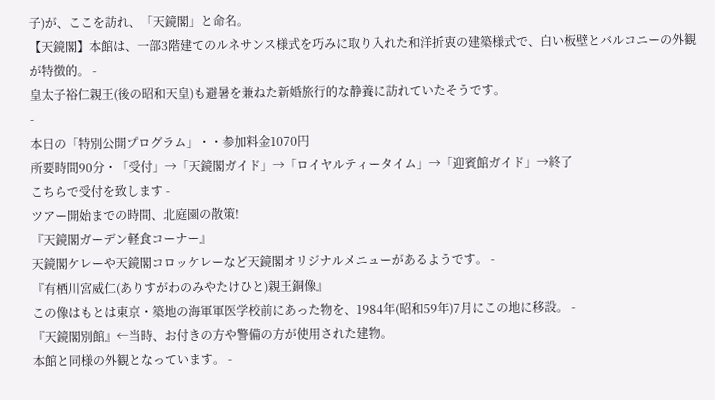子)が、ここを訪れ、「天鏡閣」と命名。
【天鏡閣】本館は、一部3階建てのルネサンス様式を巧みに取り入れた和洋折衷の建築様式で、白い板壁とバルコニーの外観が特徴的。 -
皇太子裕仁親王(後の昭和天皇)も避暑を兼ねた新婚旅行的な静養に訪れていたそうです。
-
本日の「特別公開プログラム」・・参加料金1070円
所要時間90分・「受付」→「天鏡閣ガイド」→「ロイヤルティータイム」→「迎賓館ガイド」→終了
こちらで受付を致します -
ツアー開始までの時間、北庭園の散策!
『天鏡閣ガーデン軽食コーナー』
天鏡閣ケレーや天鏡閣コロッケレーなど天鏡閣オリジナルメニューがあるようです。 -
『有栖川宮威仁(ありすがわのみやたけひと)親王銅像』
この像はもとは東京・築地の海軍軍医学校前にあった物を、1984年(昭和59年)7月にこの地に移設。 -
『天鏡閣別館』←当時、お付きの方や警備の方が使用された建物。
本館と同様の外観となっています。 -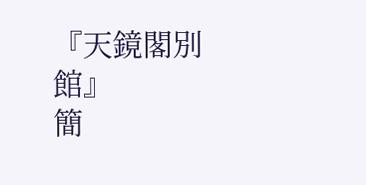『天鏡閣別館』
簡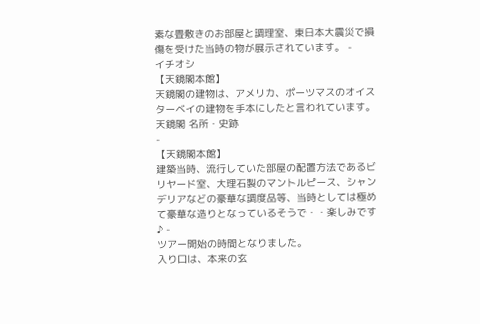素な畳敷きのお部屋と調理室、東日本大震災で損傷を受けた当時の物が展示されています。 -
イチオシ
【天鏡閣本館】
天鏡閣の建物は、アメリカ、ポーツマスのオイスターベイの建物を手本にしたと言われています。天鏡閣 名所・史跡
-
【天鏡閣本館】
建築当時、流行していた部屋の配置方法であるビリヤード室、大理石製のマントルピース、シャンデリアなどの豪華な調度品等、当時としては極めて豪華な造りとなっているそうで・・楽しみです♪ -
ツアー開始の時間となりました。
入り口は、本来の玄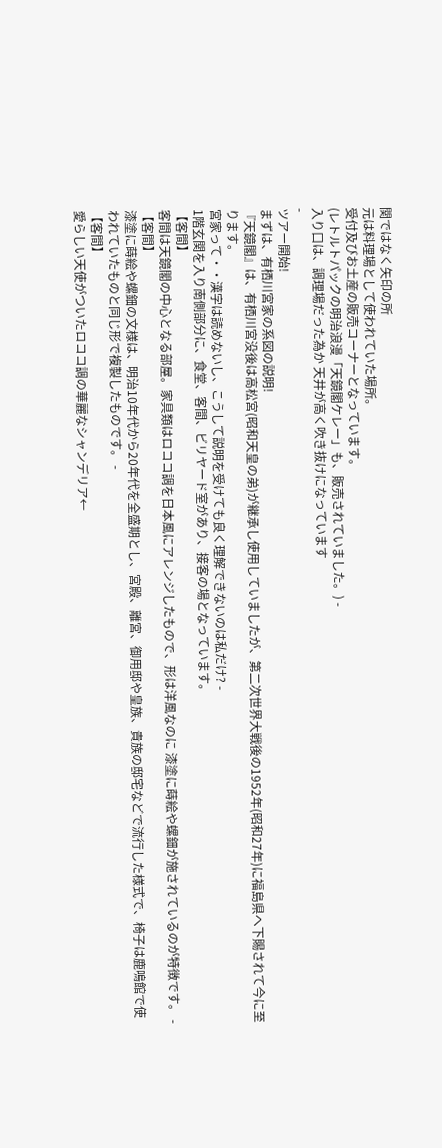関ではなく矢印の所
元は料理場として使われていた場所。
受付及びお土産の販売コーナーとなっています。
(レトルトパックの明治浪漫「天鏡閣ケレー」も、販売されていました。) -
入り口は、調理場だった為か 天井が高く吹き抜けになっています
-
ツアー開始!
まずは、有栖川宮家の系図の説明!
『天鏡閣』は、有栖川宮没後は高松宮(昭和天皇の弟)が継承し使用していましたが、第二次世界大戦後の1952年(昭和27年)に福島県へ下賜されて今に至ります。
宮家って・・漢字は読めないし、こうして説明を受けても良く理解できないのは私だけ? -
1階玄関を入り南側部分に、食堂、客間、ビリヤード室があり、接客の場となっています。
【客間】
客間は天鏡閣の中心となる部屋。家具類はロココ調を日本風にアレンジしたもので、形は洋風なのに 漆塗に蒔絵や螺鈿が施されているのが特徴です。 -
【客間】
漆塗に蒔絵や螺鈿の文様は、明治10年代から20年代を全盛期とし、宮殿、離宮、御用邸や皇族、貴族の邸宅などで流行した様式で、椅子は鹿鳴館で使われていたものと同じ形で複製したものです。 -
【客間】
愛らしい天使がついたロココ調の華麗なシャンデリア←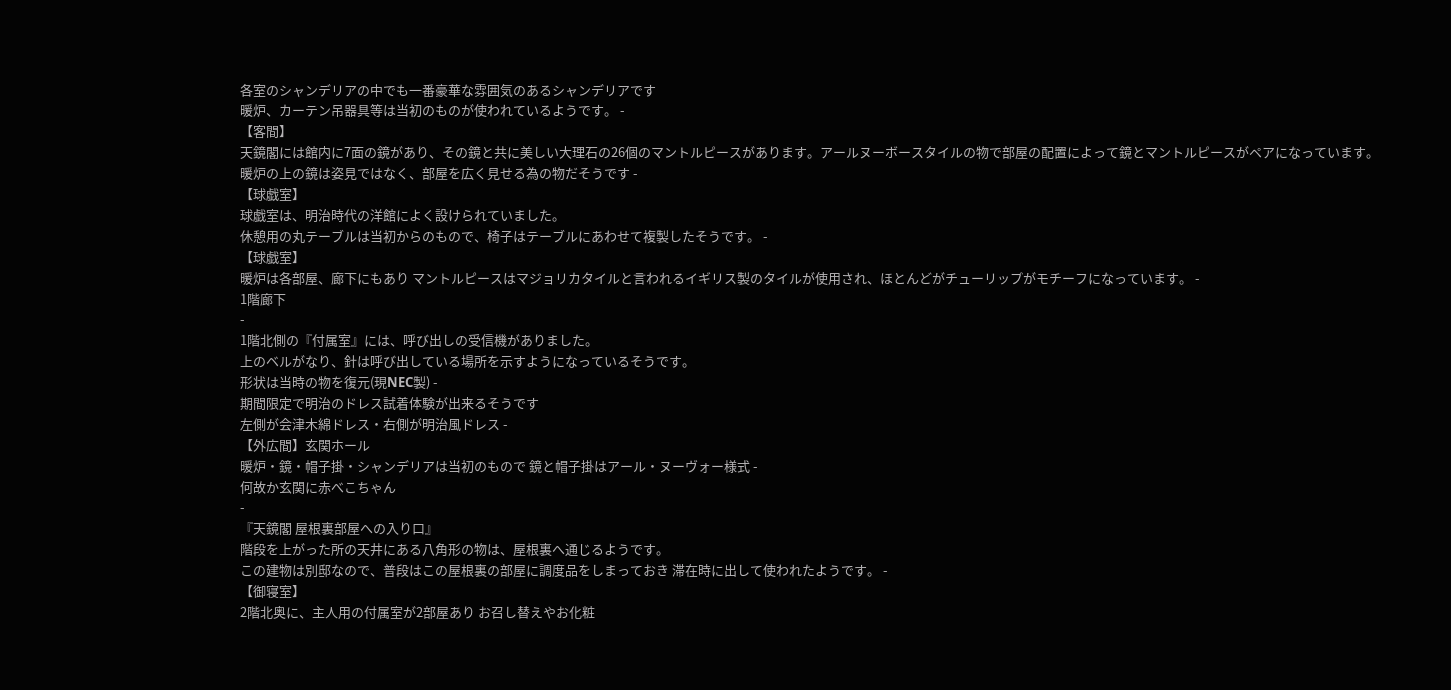各室のシャンデリアの中でも一番豪華な雰囲気のあるシャンデリアです
暖炉、カーテン吊器具等は当初のものが使われているようです。 -
【客間】
天鏡閣には館内に7面の鏡があり、その鏡と共に美しい大理石の26個のマントルピースがあります。アールヌーボースタイルの物で部屋の配置によって鏡とマントルピースがペアになっています。
暖炉の上の鏡は姿見ではなく、部屋を広く見せる為の物だそうです -
【球戯室】
球戯室は、明治時代の洋館によく設けられていました。
休憩用の丸テーブルは当初からのもので、椅子はテーブルにあわせて複製したそうです。 -
【球戯室】
暖炉は各部屋、廊下にもあり マントルピースはマジョリカタイルと言われるイギリス製のタイルが使用され、ほとんどがチューリップがモチーフになっています。 -
1階廊下
-
1階北側の『付属室』には、呼び出しの受信機がありました。
上のベルがなり、針は呼び出している場所を示すようになっているそうです。
形状は当時の物を復元(現NEC製) -
期間限定で明治のドレス試着体験が出来るそうです
左側が会津木綿ドレス・右側が明治風ドレス -
【外広間】玄関ホール
暖炉・鏡・帽子掛・シャンデリアは当初のもので 鏡と帽子掛はアール・ヌーヴォー様式 -
何故か玄関に赤べこちゃん
-
『天鏡閣 屋根裏部屋への入り口』
階段を上がった所の天井にある八角形の物は、屋根裏へ通じるようです。
この建物は別邸なので、普段はこの屋根裏の部屋に調度品をしまっておき 滞在時に出して使われたようです。 -
【御寝室】
2階北奥に、主人用の付属室が2部屋あり お召し替えやお化粧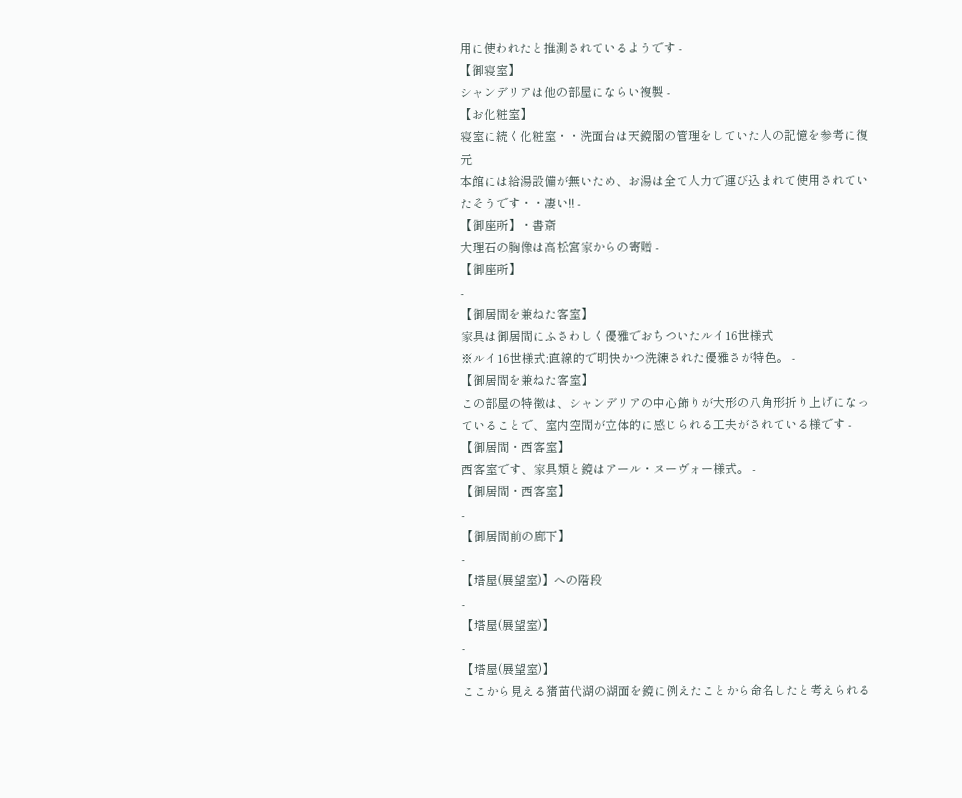用に使われたと推測されているようです -
【御寝室】
シャンデリアは他の部屋にならい複製 -
【お化粧室】
寝室に続く化粧室・・洗面台は天鏡閣の管理をしていた人の記憶を参考に復元
本館には給湯設備が無いため、お湯は全て人力で運び込まれて使用されていたそうです・・凄い!! -
【御座所】・書斎
大理石の胸像は高松宮家からの寄贈 -
【御座所】
-
【御居間を兼ねた客室】
家具は御居間にふさわしく優雅でおちついたルイ16世様式
※ルイ16世様式:直線的で明快かつ洗練された優雅さが特色。 -
【御居間を兼ねた客室】
この部屋の特徴は、シャンデリアの中心飾りが大形の八角形折り上げになっていることで、室内空間が立体的に感じられる工夫がされている様です -
【御居間・西客室】
西客室です、家具類と鏡はアール・ヌーヴォー様式。 -
【御居間・西客室】
-
【御居間前の廊下】
-
【塔屋(展望室)】への階段
-
【塔屋(展望室)】
-
【塔屋(展望室)】
ここから見える猪苗代湖の湖面を鏡に例えたことから命名したと考えられる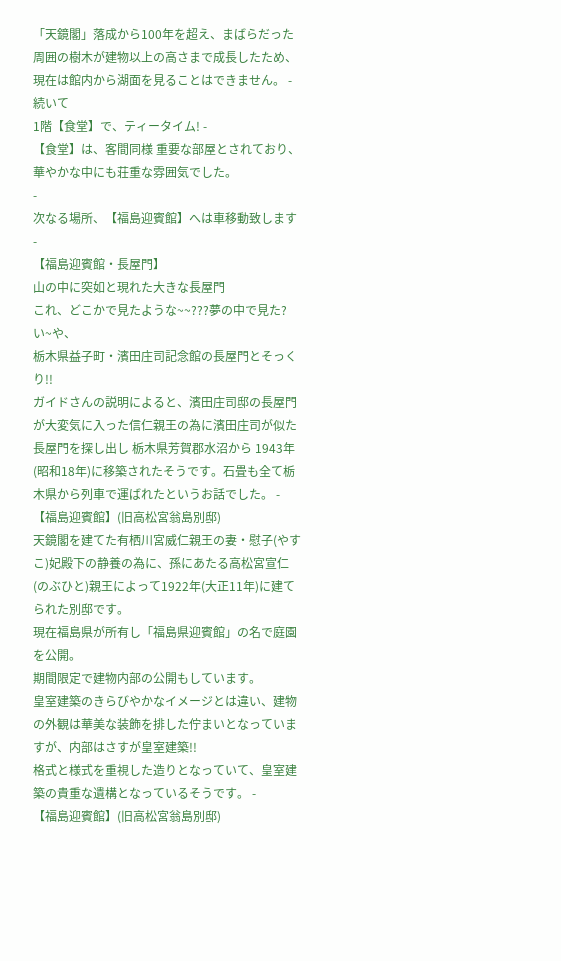「天鏡閣」落成から100年を超え、まばらだった周囲の樹木が建物以上の高さまで成長したため、現在は館内から湖面を見ることはできません。 -
続いて
1階【食堂】で、ティータイム! -
【食堂】は、客間同様 重要な部屋とされており、華やかな中にも荘重な雰囲気でした。
-
次なる場所、【福島迎賓館】へは車移動致します
-
【福島迎賓館・長屋門】
山の中に突如と現れた大きな長屋門
これ、どこかで見たような~~???夢の中で見た?
い~や、
栃木県益子町・濱田庄司記念館の長屋門とそっくり!!
ガイドさんの説明によると、濱田庄司邸の長屋門が大変気に入った信仁親王の為に濱田庄司が似た長屋門を探し出し 栃木県芳賀郡水沼から 1943年(昭和18年)に移築されたそうです。石畳も全て栃木県から列車で運ばれたというお話でした。 -
【福島迎賓館】(旧高松宮翁島別邸)
天鏡閣を建てた有栖川宮威仁親王の妻・慰子(やすこ)妃殿下の静養の為に、孫にあたる高松宮宣仁(のぶひと)親王によって1922年(大正11年)に建てられた別邸です。
現在福島県が所有し「福島県迎賓館」の名で庭園を公開。
期間限定で建物内部の公開もしています。
皇室建築のきらびやかなイメージとは違い、建物の外観は華美な装飾を排した佇まいとなっていますが、内部はさすが皇室建築!!
格式と様式を重視した造りとなっていて、皇室建築の貴重な遺構となっているそうです。 -
【福島迎賓館】(旧高松宮翁島別邸)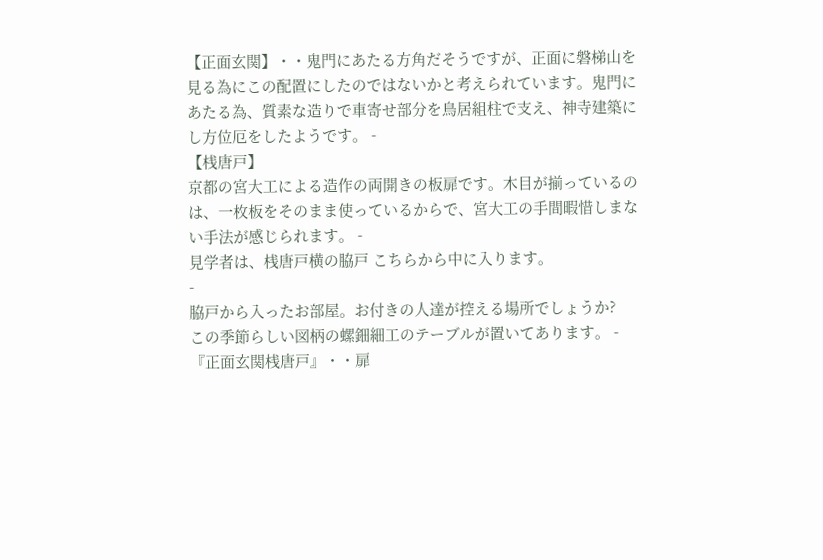【正面玄関】・・鬼門にあたる方角だそうですが、正面に磐梯山を見る為にこの配置にしたのではないかと考えられています。鬼門にあたる為、質素な造りで車寄せ部分を鳥居組柱で支え、神寺建築にし方位厄をしたようです。 -
【桟唐戸】
京都の宮大工による造作の両開きの板扉です。木目が揃っているのは、一枚板をそのまま使っているからで、宮大工の手間暇惜しまない手法が感じられます。 -
見学者は、桟唐戸横の脇戸 こちらから中に入ります。
-
脇戸から入ったお部屋。お付きの人達が控える場所でしょうか?
この季節らしい図柄の螺鈿細工のテーブルが置いてあります。 -
『正面玄関桟唐戸』・・扉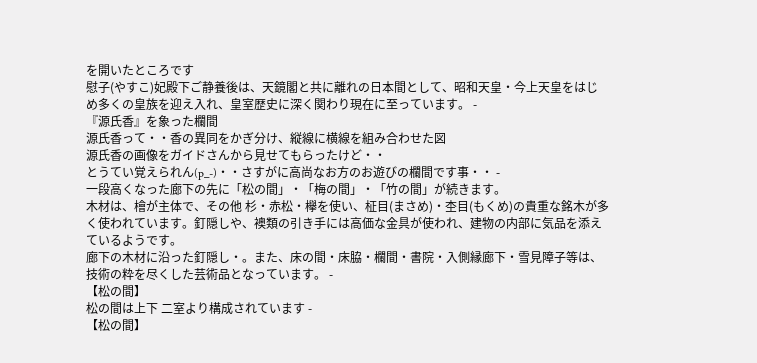を開いたところです
慰子(やすこ)妃殿下ご静養後は、天鏡閣と共に離れの日本間として、昭和天皇・今上天皇をはじめ多くの皇族を迎え入れ、皇室歴史に深く関わり現在に至っています。 -
『源氏香』を象った欄間
源氏香って・・香の異同をかぎ分け、縦線に横線を組み合わせた図
源氏香の画像をガイドさんから見せてもらったけど・・
とうてい覚えられん(p_-)・・さすがに高尚なお方のお遊びの欄間です事・・ -
一段高くなった廊下の先に「松の間」・「梅の間」・「竹の間」が続きます。
木材は、檜が主体で、その他 杉・赤松・欅を使い、柾目(まさめ)・杢目(もくめ)の貴重な銘木が多く使われています。釘隠しや、襖類の引き手には高価な金具が使われ、建物の内部に気品を添えているようです。
廊下の木材に沿った釘隠し・。また、床の間・床脇・欄間・書院・入側縁廊下・雪見障子等は、技術の粋を尽くした芸術品となっています。 -
【松の間】
松の間は上下 二室より構成されています -
【松の間】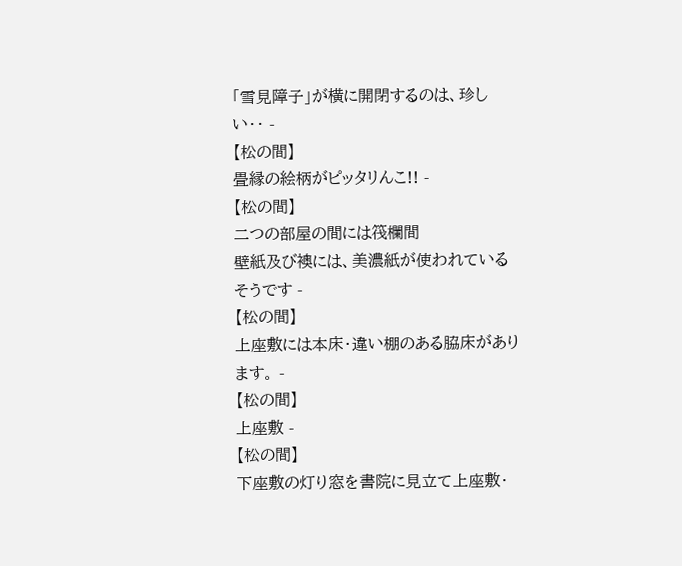「雪見障子」が横に開閉するのは、珍しい・・ -
【松の間】
畳縁の絵柄がピッタリんこ!! -
【松の間】
二つの部屋の間には筏欄間
壁紙及び襖には、美濃紙が使われているそうです -
【松の間】
上座敷には本床・違い棚のある脇床があります。 -
【松の間】
上座敷 -
【松の間】
下座敷の灯り窓を書院に見立て上座敷・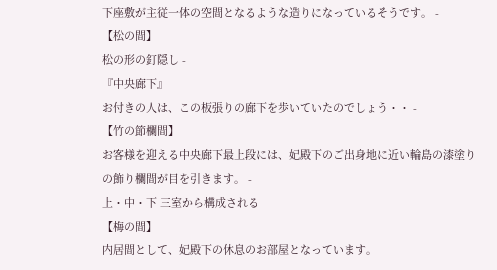下座敷が主従一体の空間となるような造りになっているそうです。 -
【松の間】
松の形の釘隠し -
『中央廊下』
お付きの人は、この板張りの廊下を歩いていたのでしょう・・ -
【竹の節欄間】
お客様を迎える中央廊下最上段には、妃殿下のご出身地に近い輪島の漆塗りの飾り欄間が目を引きます。 -
上・中・下 三室から構成される
【梅の間】
内居間として、妃殿下の休息のお部屋となっています。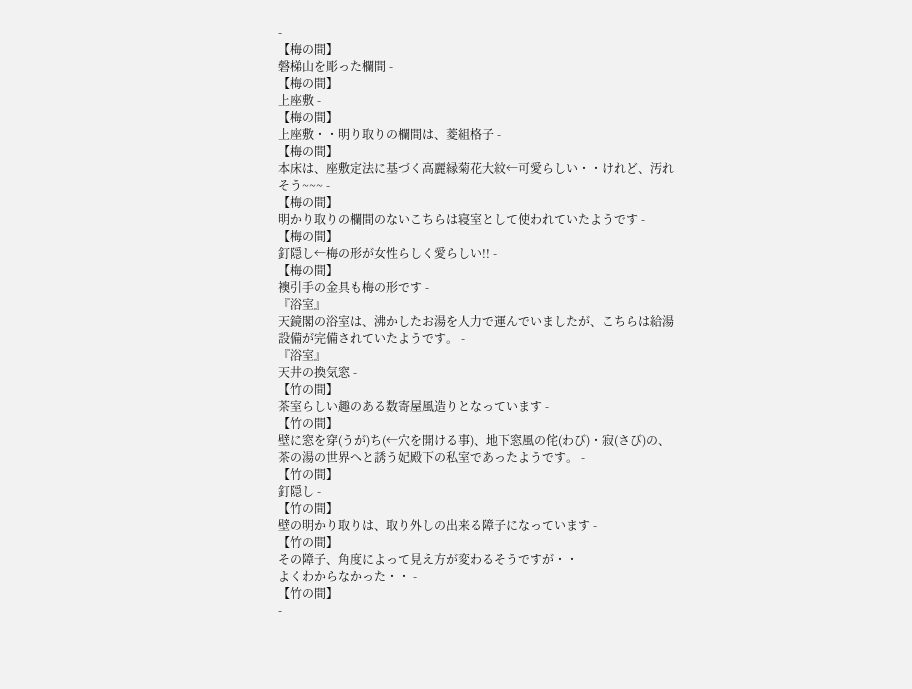-
【梅の間】
磐梯山を彫った欄間 -
【梅の間】
上座敷 -
【梅の間】
上座敷・・明り取りの欄間は、菱組格子 -
【梅の間】
本床は、座敷定法に基づく高麗縁菊花大紋←可愛らしい・・けれど、汚れそう~~~ -
【梅の間】
明かり取りの欄間のないこちらは寝室として使われていたようです -
【梅の間】
釘隠し←梅の形が女性らしく愛らしい!! -
【梅の間】
襖引手の金具も梅の形です -
『浴室』
天鏡閣の浴室は、沸かしたお湯を人力で運んでいましたが、こちらは給湯設備が完備されていたようです。 -
『浴室』
天井の換気窓 -
【竹の間】
茶室らしい趣のある数寄屋風造りとなっています -
【竹の間】
壁に窓を穿(うが)ち(←穴を開ける事)、地下窓風の侘(わび)・寂(さび)の、茶の湯の世界へと誘う妃殿下の私室であったようです。 -
【竹の間】
釘隠し -
【竹の間】
壁の明かり取りは、取り外しの出来る障子になっています -
【竹の間】
その障子、角度によって見え方が変わるそうですが・・
よくわからなかった・・ -
【竹の間】
-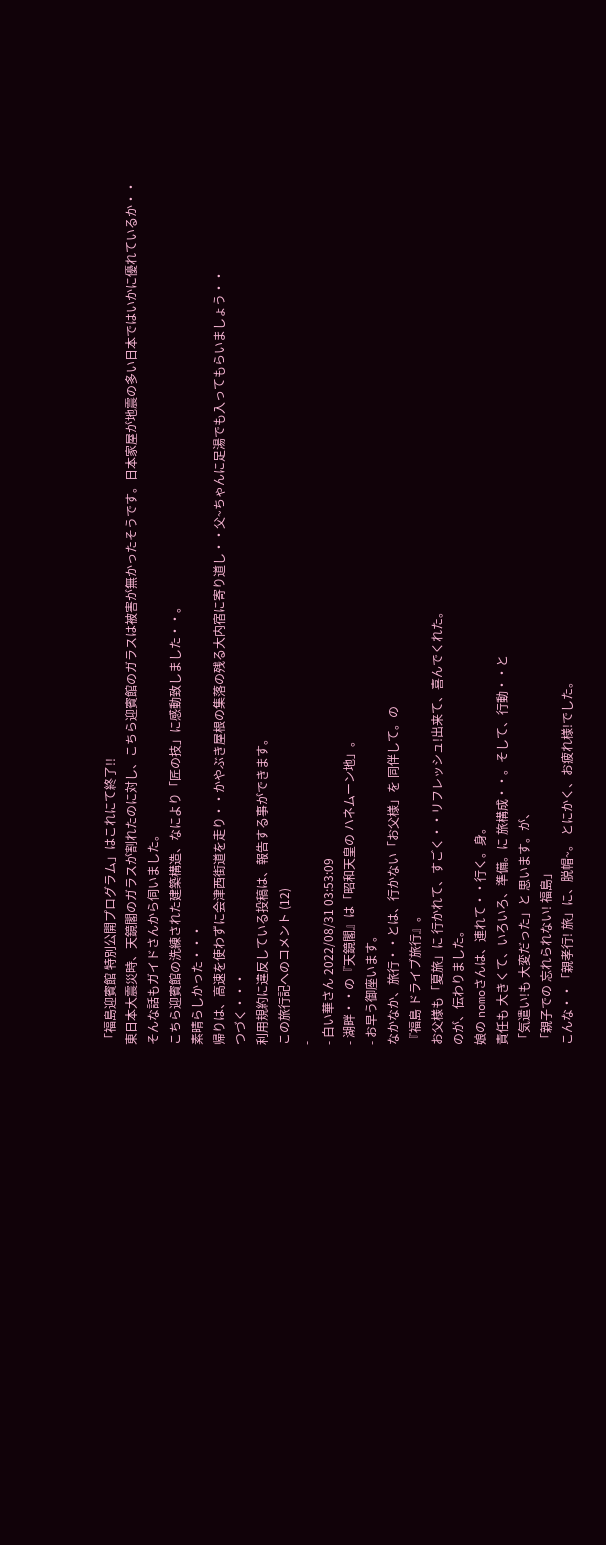「福島迎賓館 特別公開プログラム」はこれにて終了!!
東日本大震災時、天鏡閣のガラスが割れたのに対し、こちら迎賓館のガラスは被害が無かったそうです。日本家屋が地震の多い日本ではいかに優れているか・・
そんな話もガイドさんから伺いました。
こちら迎賓館の洗練された建築構造、なにより「匠の技」に感動致しました・・。
素晴らしかった・・・
帰りは、高速を使わずに会津西街道を走り・・かやぶき屋根の集落の残る大内宿に寄り道し・・父~ちゃんに足湯でも入ってもらいましょう・・
つづく・・・
利用規約に違反している投稿は、報告する事ができます。
この旅行記へのコメント (12)
-
- 白い華さん 2022/08/31 03:53:09
- 湖畔・・の『天鏡閣』は「昭和天皇の ハネムーン地」。
- お早う御座います。
なかなか、旅行・・とは、行かない「お父様」を 同伴して。の
『福島 ドライブ旅行』。
お父様も「夏旅」に 行かれて、すごく・・リフレッシュ!出来て、喜んでくれた。
のが、伝わりました。
娘の nomoさんは、連れて・・行く。身。
責任も 大きくて、いろいろ、準備。に 旅構成・・。そして、行動・・と
「気遣い!も 大変だった」と 思います。が、
「親子での 忘れられない! 福島」
こんな・・「親孝行! 旅」に、脱帽~。 とにかく、お疲れ様!でした。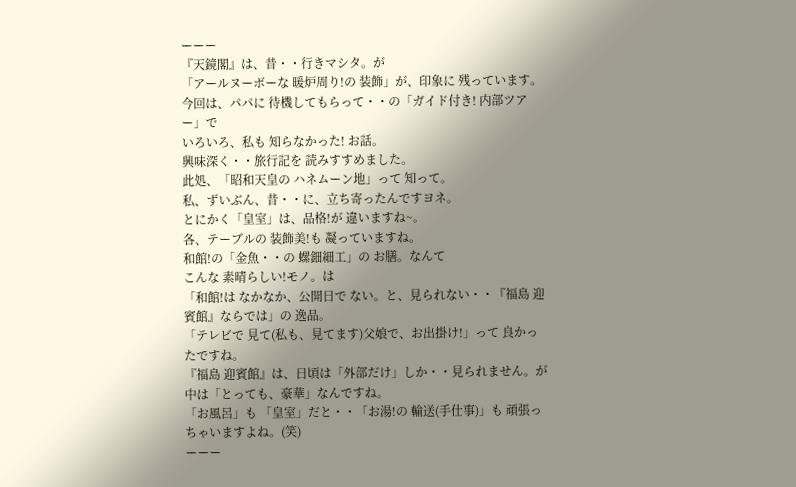ーーー
『天鏡閣』は、昔・・行きマシタ。が
「アールヌーボーな 暖炉周り!の 装飾」が、印象に 残っています。
今回は、パパに 待機してもらって・・の「ガイド付き! 内部ツアー」で
いろいろ、私も 知らなかった! お話。
興味深く・・旅行記を 読みすすめました。
此処、「昭和天皇の ハネムーン地」って 知って。
私、ずいぶん、昔・・に、立ち寄ったんですヨネ。
とにかく「皇室」は、品格!が 違いますね~。
各、テーブルの 装飾美!も 凝っていますね。
和館!の「金魚・・の 螺鈿細工」の お膳。なんて
こんな 素晴らしい!モノ。は
「和館!は なかなか、公開日で ない。と、見られない・・『福島 迎賓館』ならでは」の 逸品。
「テレビで 見て(私も、見てます)父娘で、お出掛け!」って 良かったですね。
『福島 迎賓館』は、日頃は「外部だけ」しか・・見られません。が
中は「とっても、豪華」なんですね。
「お風呂」も 「皇室」だと・・「お湯!の 輸送(手仕事)」も 頑張っちゃいますよね。(笑)
ーーー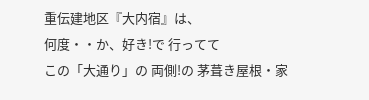重伝建地区『大内宿』は、
何度・・か、好き!で 行ってて
この「大通り」の 両側!の 茅葺き屋根・家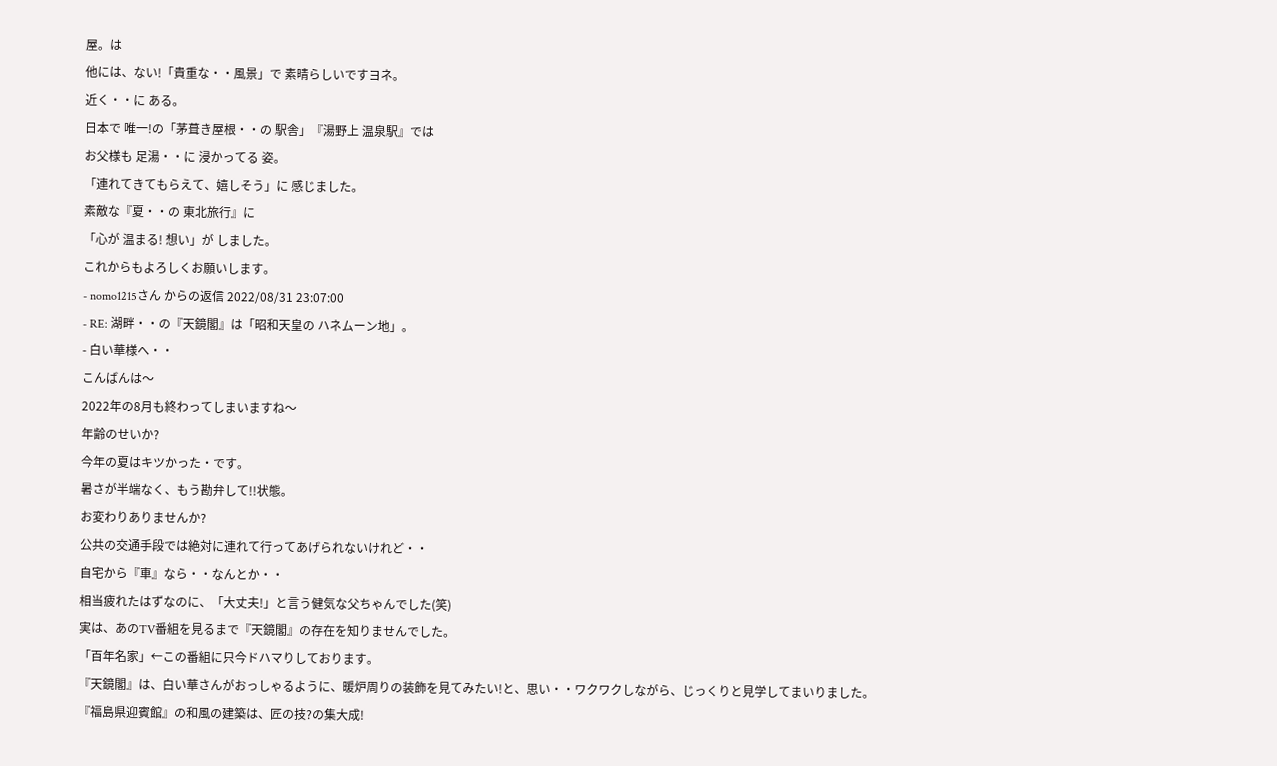屋。は
他には、ない!「貴重な・・風景」で 素晴らしいですヨネ。
近く・・に ある。
日本で 唯一!の「茅葺き屋根・・の 駅舎」『湯野上 温泉駅』では
お父様も 足湯・・に 浸かってる 姿。
「連れてきてもらえて、嬉しそう」に 感じました。
素敵な『夏・・の 東北旅行』に
「心が 温まる! 想い」が しました。
これからもよろしくお願いします。
- nomo1215さん からの返信 2022/08/31 23:07:00
- RE: 湖畔・・の『天鏡閣』は「昭和天皇の ハネムーン地」。
- 白い華様へ・・
こんばんは〜
2022年の8月も終わってしまいますね〜
年齢のせいか?
今年の夏はキツかった・です。
暑さが半端なく、もう勘弁して!!状態。
お変わりありませんか?
公共の交通手段では絶対に連れて行ってあげられないけれど・・
自宅から『車』なら・・なんとか・・
相当疲れたはずなのに、「大丈夫!」と言う健気な父ちゃんでした(笑)
実は、あのTV番組を見るまで『天鏡閣』の存在を知りませんでした。
「百年名家」←この番組に只今ドハマりしております。
『天鏡閣』は、白い華さんがおっしゃるように、暖炉周りの装飾を見てみたい!と、思い・・ワクワクしながら、じっくりと見学してまいりました。
『福島県迎賓館』の和風の建築は、匠の技?の集大成!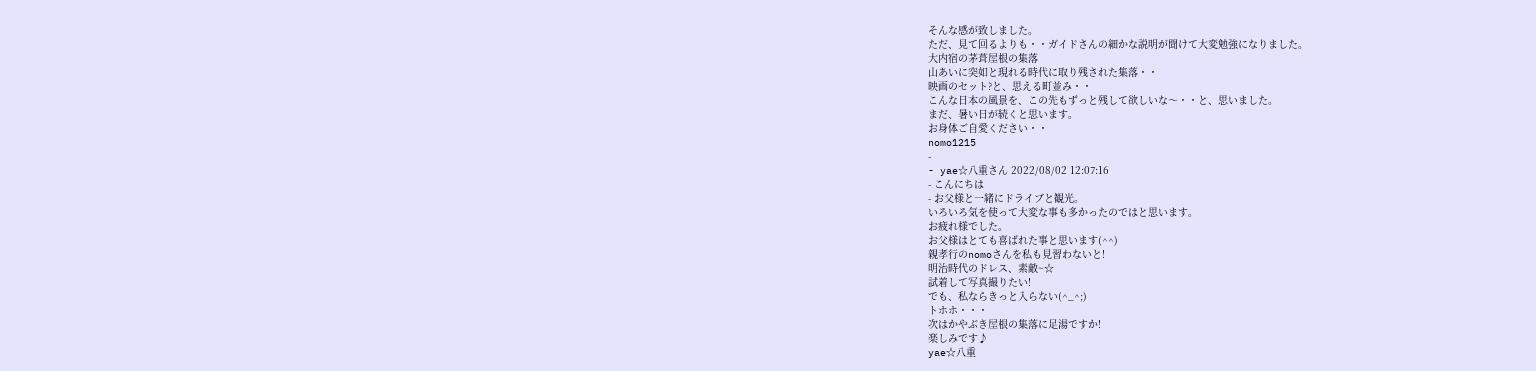そんな感が致しました。
ただ、見て回るよりも・・ガイドさんの細かな説明が聞けて大変勉強になりました。
大内宿の茅葺屋根の集落
山あいに突如と現れる時代に取り残された集落・・
映画のセット?と、思える町並み・・
こんな日本の風景を、この先もずっと残して欲しいな〜・・と、思いました。
まだ、暑い日が続くと思います。
お身体ご自愛ください・・
nomo1215
-
- yae☆八重さん 2022/08/02 12:07:16
- こんにちは
- お父様と一緒にドライブと観光。
いろいろ気を使って大変な事も多かったのではと思います。
お疲れ様でした。
お父様はとても喜ばれた事と思います(^^)
親孝行のnomoさんを私も見習わないと!
明治時代のドレス、素敵~☆
試着して写真撮りたい!
でも、私ならきっと入らない(^_^;)
トホホ・・・
次はかやぶき屋根の集落に足湯ですか!
楽しみです♪
yae☆八重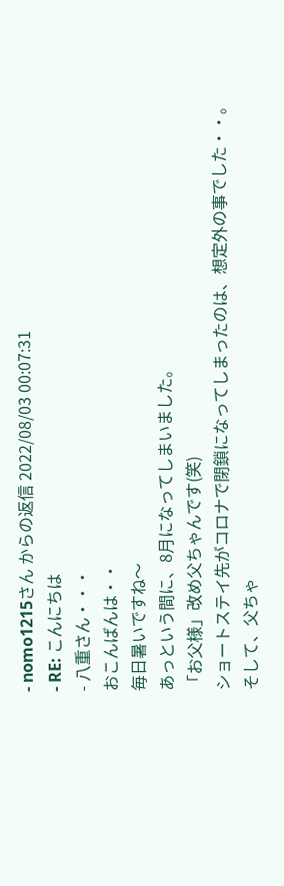- nomo1215さん からの返信 2022/08/03 00:07:31
- RE: こんにちは
- 八重さん・・・
おこんばんは・・
毎日暑いですね〜
あっという間に、8月になってしまいました。
「お父様」改め父ちゃんです(笑)
ショートステイ先がコロナで閉鎖になってしまったのは、想定外の事でした・・。
そして、父ちゃ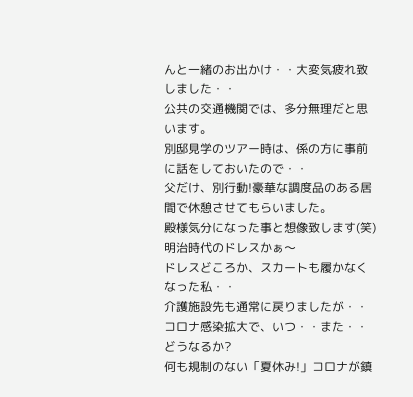んと一緒のお出かけ・・大変気疲れ致しました・・
公共の交通機関では、多分無理だと思います。
別邸見学のツアー時は、係の方に事前に話をしておいたので・・
父だけ、別行動!豪華な調度品のある居間で休憩させてもらいました。
殿様気分になった事と想像致します(笑)
明治時代のドレスかぁ〜
ドレスどころか、スカートも履かなくなった私・・
介護施設先も通常に戻りましたが・・
コロナ感染拡大で、いつ・・また・・どうなるか?
何も規制のない「夏休み!」コロナが鎮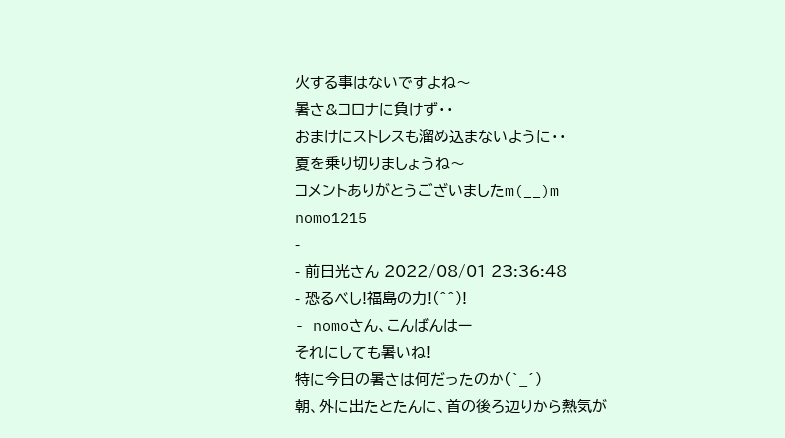火する事はないですよね〜
暑さ&コロナに負けず・・
おまけにストレスも溜め込まないように・・
夏を乗り切りましょうね〜
コメントありがとうございましたm(__)m
nomo1215
-
- 前日光さん 2022/08/01 23:36:48
- 恐るべし!福島の力!(^^)!
- nomoさん、こんばんはー
それにしても暑いね!
特に今日の暑さは何だったのか(`_´)
朝、外に出たとたんに、首の後ろ辺りから熱気が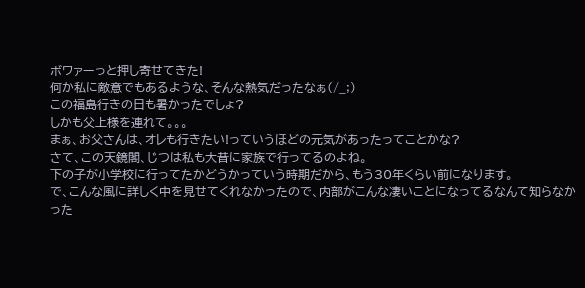ボワァーっと押し寄せてきた!
何か私に敵意でもあるような、そんな熱気だったなぁ(/_;)
この福島行きの日も暑かったでしょ?
しかも父上様を連れて。。。
まぁ、お父さんは、オレも行きたい!っていうほどの元気があったってことかな?
さて、この天鏡閣、じつは私も大昔に家族で行ってるのよね。
下の子が小学校に行ってたかどうかっていう時期だから、もう30年くらい前になります。
で、こんな風に詳しく中を見せてくれなかったので、内部がこんな凄いことになってるなんて知らなかった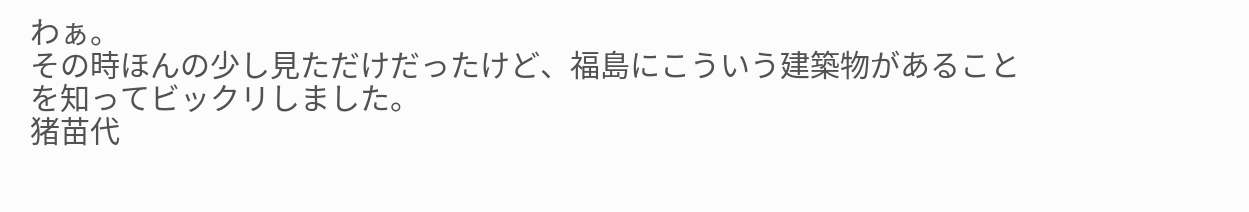わぁ。
その時ほんの少し見ただけだったけど、福島にこういう建築物があることを知ってビックリしました。
猪苗代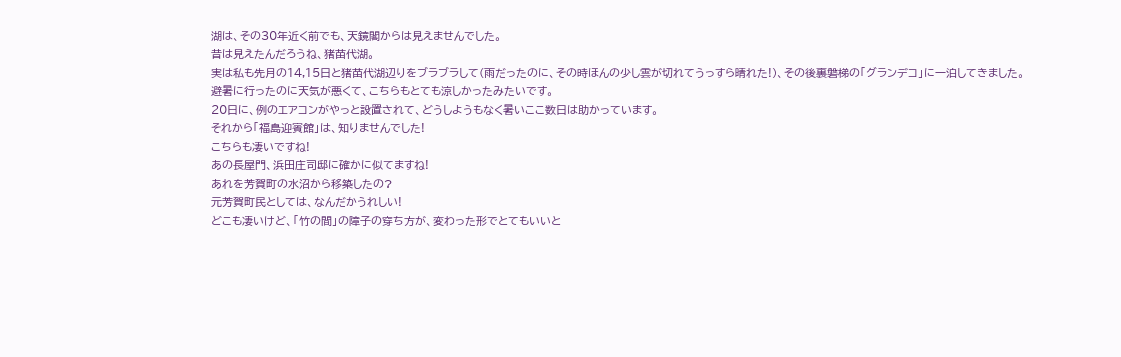湖は、その30年近く前でも、天鏡閣からは見えませんでした。
昔は見えたんだろうね、猪苗代湖。
実は私も先月の14,15日と猪苗代湖辺りをブラブラして(雨だったのに、その時ほんの少し雲が切れてうっすら晴れた!)、その後裏磐梯の「グランデコ」に一泊してきました。
避暑に行ったのに天気が悪くて、こちらもとても涼しかったみたいです。
20日に、例のエアコンがやっと設置されて、どうしようもなく暑いここ数日は助かっています。
それから「福島迎賓館」は、知りませんでした!
こちらも凄いですね!
あの長屋門、浜田庄司邸に確かに似てますね!
あれを芳賀町の水沼から移築したの?
元芳賀町民としては、なんだかうれしい!
どこも凄いけど、「竹の間」の障子の穿ち方が、変わった形でとてもいいと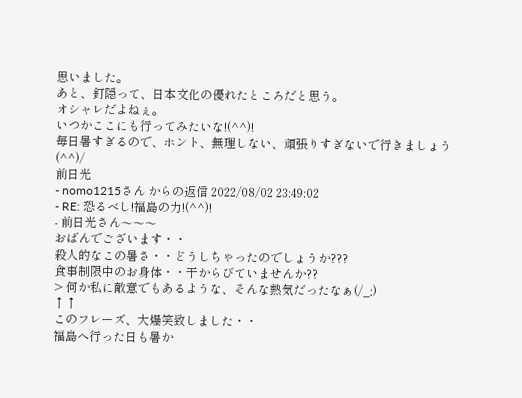思いました。
あと、釘隠って、日本文化の優れたところだと思う。
オシャレだよねぇ。
いつかここにも行ってみたいな!(^^)!
毎日暑すぎるので、ホント、無理しない、頑張りすぎないで行きましょう(^^)/
前日光
- nomo1215さん からの返信 2022/08/02 23:49:02
- RE: 恐るべし!福島の力!(^^)!
- 前日光さん〜〜〜
おばんでございます・・
殺人的なこの暑さ・・どうしちゃったのでしょうか???
食事制限中のお身体・・干からびていませんか??
> 何か私に敵意でもあるような、そんな熱気だったなぁ(/_;)
↑↑
このフレーズ、大爆笑致しました・・
福島へ行った日も暑か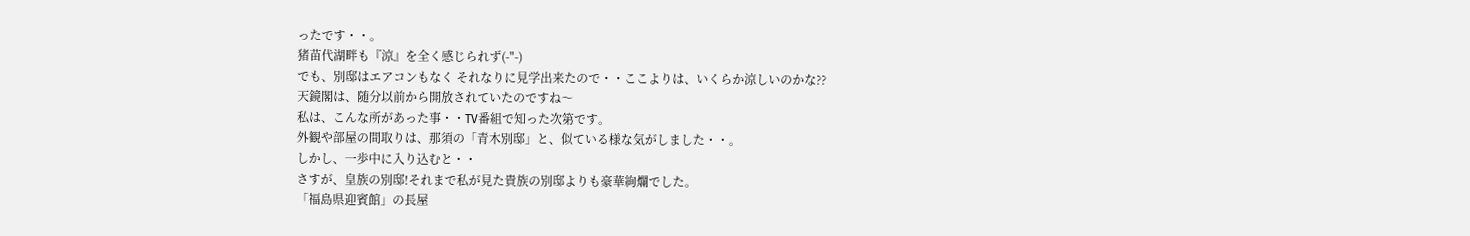ったです・・。
猪苗代湖畔も『涼』を全く感じられず(-"-)
でも、別邸はエアコンもなく それなりに見学出来たので・・ここよりは、いくらか涼しいのかな??
天鏡閣は、随分以前から開放されていたのですね〜
私は、こんな所があった事・・TV番組で知った次第です。
外観や部屋の間取りは、那須の「青木別邸」と、似ている様な気がしました・・。
しかし、一歩中に入り込むと・・
さすが、皇族の別邸!それまで私が見た貴族の別邸よりも豪華絢爛でした。
「福島県迎賓館」の長屋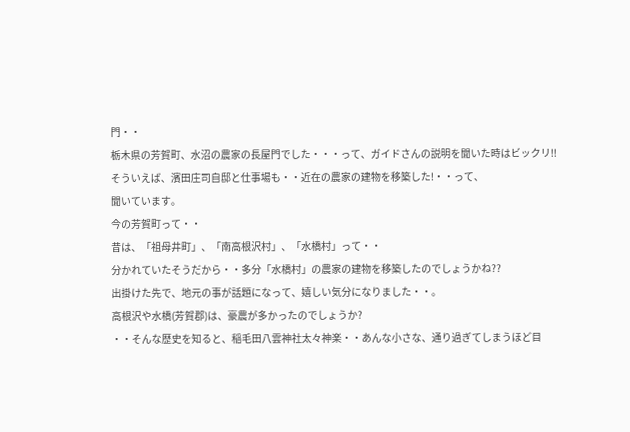門・・
栃木県の芳賀町、水沼の農家の長屋門でした・・・って、ガイドさんの説明を聞いた時はビックリ!!
そういえば、濱田庄司自邸と仕事場も・・近在の農家の建物を移築した!・・って、
聞いています。
今の芳賀町って・・
昔は、「祖母井町」、「南高根沢村」、「水橋村」って・・
分かれていたそうだから・・多分「水橋村」の農家の建物を移築したのでしょうかね??
出掛けた先で、地元の事が話題になって、嬉しい気分になりました・・。
高根沢や水橋(芳賀郡)は、豪農が多かったのでしょうか?
・・そんな歴史を知ると、稲毛田八雲神社太々神楽・・あんな小さな、通り過ぎてしまうほど目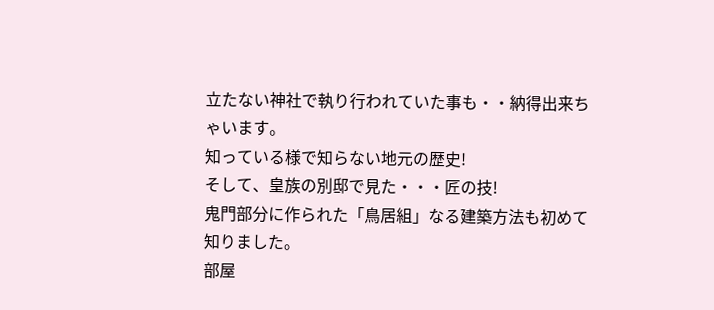立たない神社で執り行われていた事も・・納得出来ちゃいます。
知っている様で知らない地元の歴史!
そして、皇族の別邸で見た・・・匠の技!
鬼門部分に作られた「鳥居組」なる建築方法も初めて知りました。
部屋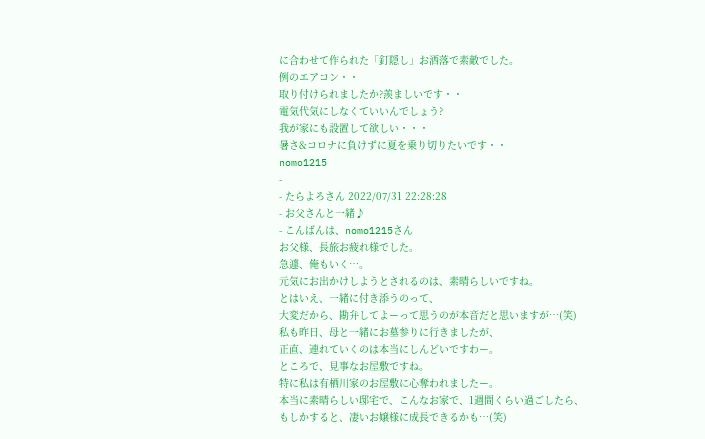に合わせて作られた「釘隠し」お洒落で素敵でした。
例のエアコン・・
取り付けられましたか?羨ましいです・・
電気代気にしなくていいんでしょう?
我が家にも設置して欲しい・・・
暑さ&コロナに負けずに夏を乗り切りたいです・・
nomo1215
-
- たらよろさん 2022/07/31 22:28:28
- お父さんと一緒♪
- こんばんは、nomo1215さん
お父様、長旅お疲れ様でした。
急遽、俺もいく…。
元気にお出かけしようとされるのは、素晴らしいですね。
とはいえ、一緒に付き添うのって、
大変だから、勘弁してよーって思うのが本音だと思いますが…(笑)
私も昨日、母と一緒にお墓参りに行きましたが、
正直、連れていくのは本当にしんどいですわー。
ところで、見事なお屋敷ですね。
特に私は有栖川家のお屋敷に心奪われましたー。
本当に素晴らしい邸宅で、こんなお家で、1週間くらい過ごしたら、
もしかすると、凄いお嬢様に成長できるかも…(笑)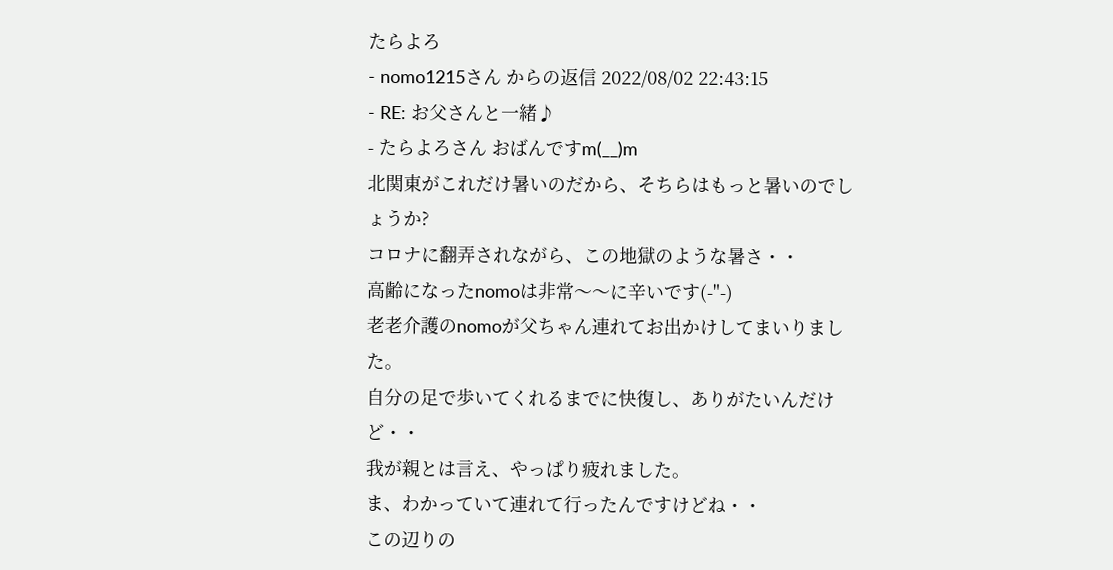たらよろ
- nomo1215さん からの返信 2022/08/02 22:43:15
- RE: お父さんと一緒♪
- たらよろさん おばんですm(__)m
北関東がこれだけ暑いのだから、そちらはもっと暑いのでしょうか?
コロナに翻弄されながら、この地獄のような暑さ・・
高齢になったnomoは非常〜〜に辛いです(-"-)
老老介護のnomoが父ちゃん連れてお出かけしてまいりました。
自分の足で歩いてくれるまでに快復し、ありがたいんだけど・・
我が親とは言え、やっぱり疲れました。
ま、わかっていて連れて行ったんですけどね・・
この辺りの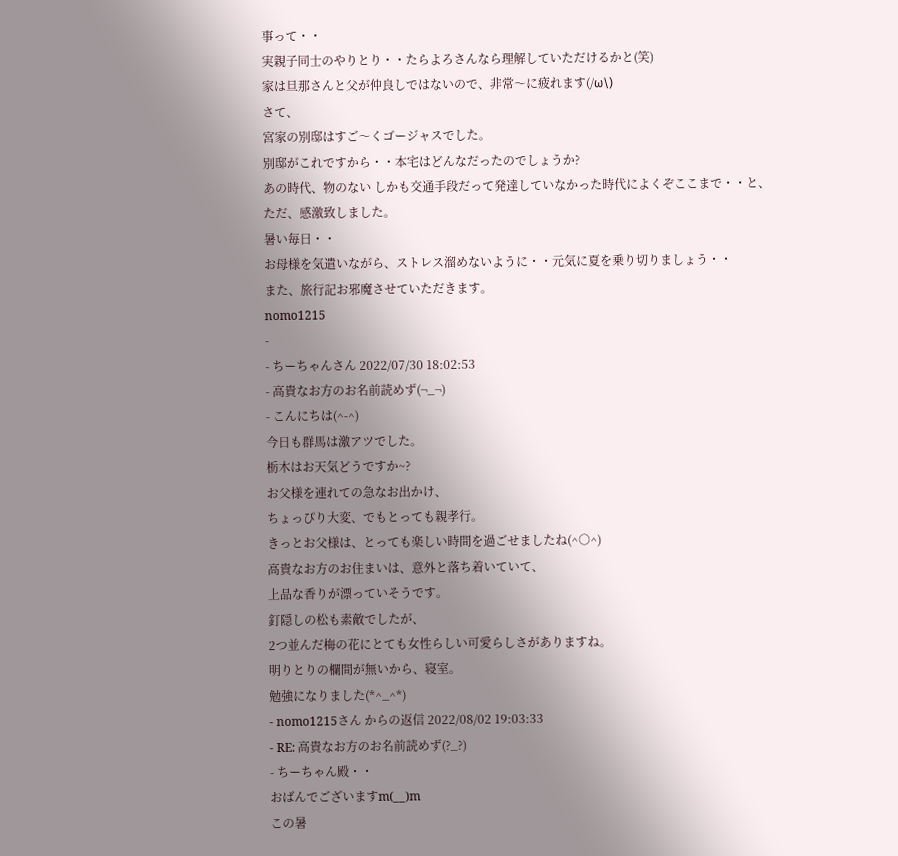事って・・
実親子同士のやりとり・・たらよろさんなら理解していただけるかと(笑)
家は旦那さんと父が仲良しではないので、非常〜に疲れます(/ω\)
さて、
宮家の別邸はすご〜くゴージャスでした。
別邸がこれですから・・本宅はどんなだったのでしょうか?
あの時代、物のない しかも交通手段だって発達していなかった時代によくぞここまで・・と、
ただ、感激致しました。
暑い毎日・・
お母様を気遣いながら、ストレス溜めないように・・元気に夏を乗り切りましょう・・
また、旅行記お邪魔させていただきます。
nomo1215
-
- ちーちゃんさん 2022/07/30 18:02:53
- 高貴なお方のお名前読めず(¬_¬)
- こんにちは(^-^)
今日も群馬は激アツでした。
栃木はお天気どうですか~?
お父様を連れての急なお出かけ、
ちょっぴり大変、でもとっても親孝行。
きっとお父様は、とっても楽しい時間を過ごせましたね(^○^)
高貴なお方のお住まいは、意外と落ち着いていて、
上品な香りが漂っていそうです。
釘隠しの松も素敵でしたが、
2つ並んだ梅の花にとても女性らしい可愛らしさがありますね。
明りとりの欄間が無いから、寝室。
勉強になりました(*^_^*)
- nomo1215さん からの返信 2022/08/02 19:03:33
- RE: 高貴なお方のお名前読めず(?_?)
- ちーちゃん殿・・
おばんでございますm(__)m
この暑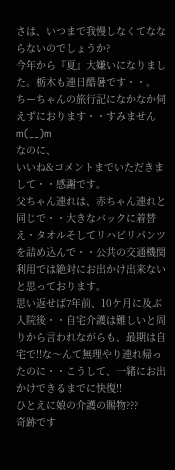さは、いつまで我慢しなくてなならないのでしょうか?
今年から『夏』大嫌いになりました。栃木も連日酷暑です・・。
ちーちゃんの旅行記になかなか伺えずにおります・・すみませんm(__)m
なのに、
いいね&コメントまでいただきまして・・感謝です。
父ちゃん連れは、赤ちゃん連れと同じで・・大きなバックに着替え・タオルそしてリハビリパンツを詰め込んで・・公共の交通機関利用では絶対にお出かけ出来ないと思っております。
思い返せば7年前、10ケ月に及ぶ入院後・・自宅介護は難しいと周りから言われながらも、最期は自宅で!!な〜んて無理やり連れ帰ったのに・・こうして、一緒にお出かけできるまでに快復!!
ひとえに娘の介護の賜物???
奇跡です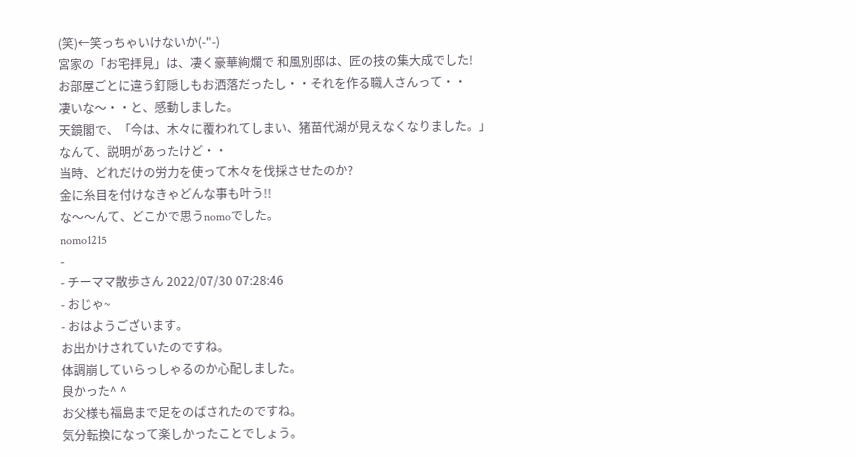(笑)←笑っちゃいけないか(-"-)
宮家の「お宅拝見」は、凄く豪華絢爛で 和風別邸は、匠の技の集大成でした!
お部屋ごとに違う釘隠しもお洒落だったし・・それを作る職人さんって・・
凄いな〜・・と、感動しました。
天鏡閣で、「今は、木々に覆われてしまい、猪苗代湖が見えなくなりました。」
なんて、説明があったけど・・
当時、どれだけの労力を使って木々を伐採させたのか?
金に糸目を付けなきゃどんな事も叶う!!
な〜〜んて、どこかで思うnomoでした。
nomo1215
-
- チーママ散歩さん 2022/07/30 07:28:46
- おじゃ~
- おはようございます。
お出かけされていたのですね。
体調崩していらっしゃるのか心配しました。
良かった^ ^
お父様も福島まで足をのばされたのですね。
気分転換になって楽しかったことでしょう。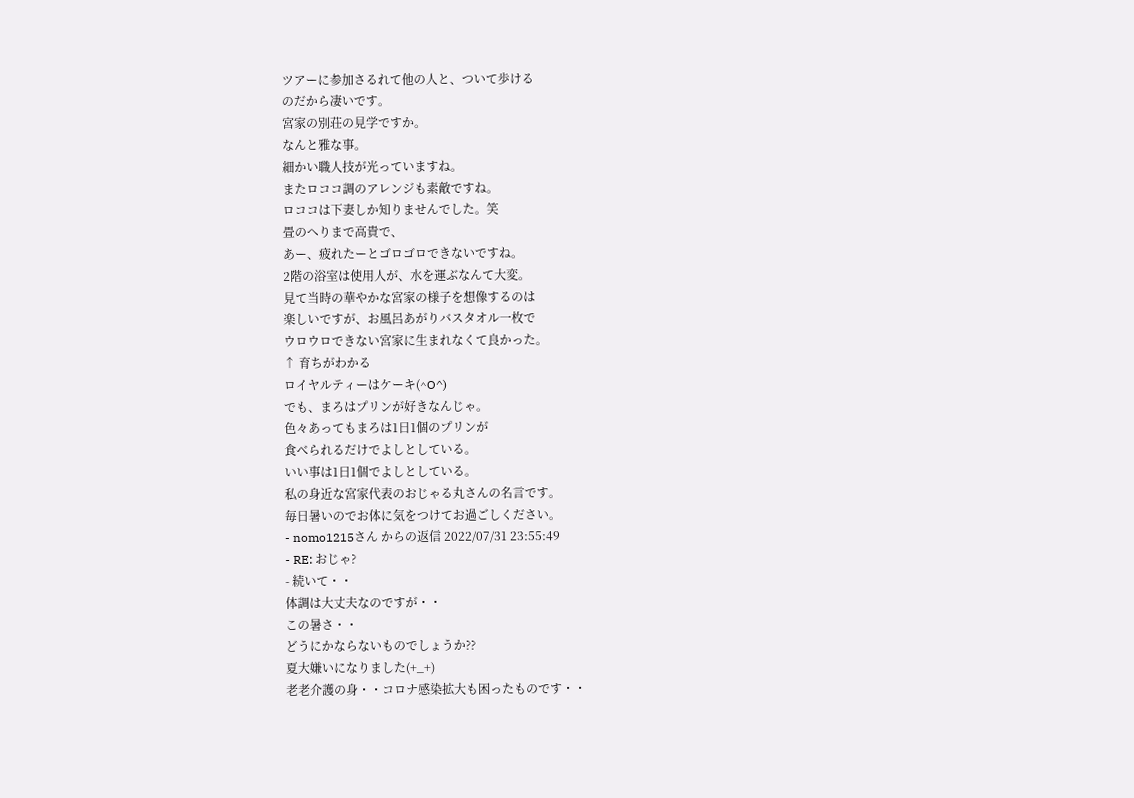ツアーに参加さるれて他の人と、ついて歩ける
のだから凄いです。
宮家の別荘の見学ですか。
なんと雅な事。
細かい職人技が光っていますね。
またロココ調のアレンジも素敵ですね。
ロココは下妻しか知りませんでした。笑
畳のへりまで高貴で、
あー、疲れたーとゴロゴロできないですね。
2階の浴室は使用人が、水を運ぶなんて大変。
見て当時の華やかな宮家の様子を想像するのは
楽しいですが、お風呂あがりバスタオル一枚で
ウロウロできない宮家に生まれなくて良かった。
↑ 育ちがわかる
ロイヤルティーはケーキ(^O^)
でも、まろはプリンが好きなんじゃ。
色々あってもまろは1日1個のプリンが
食べられるだけでよしとしている。
いい事は1日1個でよしとしている。
私の身近な宮家代表のおじゃる丸さんの名言です。
毎日暑いのでお体に気をつけてお過ごしください。
- nomo1215さん からの返信 2022/07/31 23:55:49
- RE: おじゃ?
- 続いて・・
体調は大丈夫なのですが・・
この暑さ・・
どうにかならないものでしょうか??
夏大嫌いになりました(+_+)
老老介護の身・・コロナ感染拡大も困ったものです・・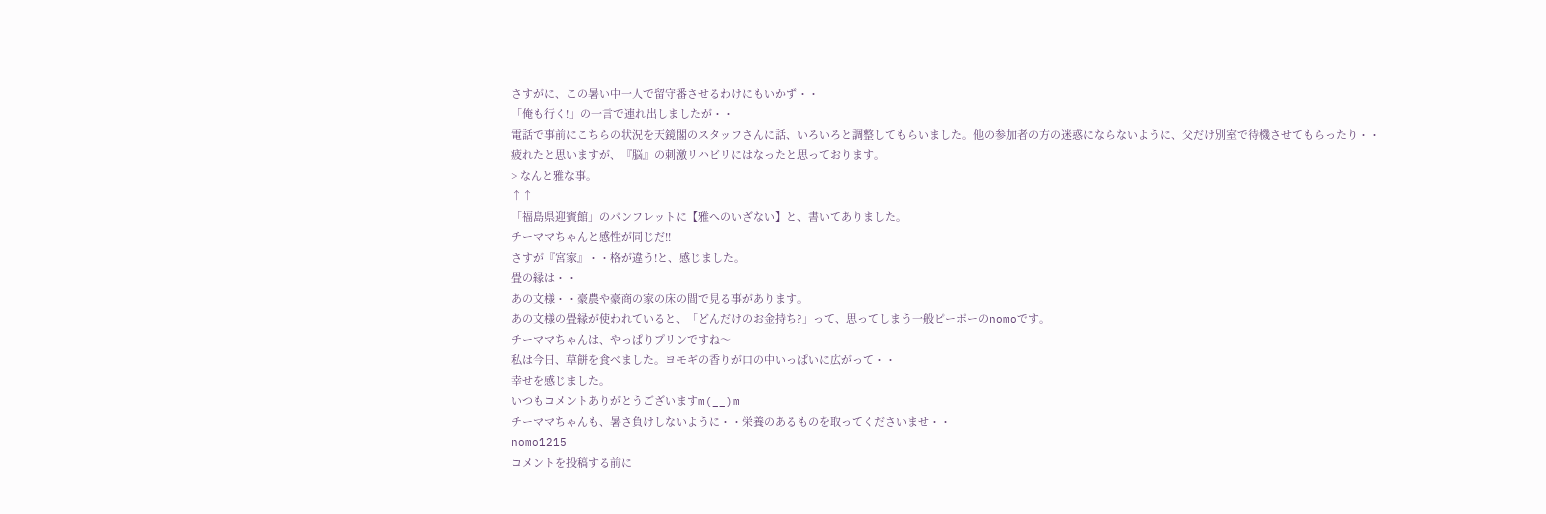さすがに、この暑い中一人で留守番させるわけにもいかず・・
「俺も行く!」の一言で連れ出しましたが・・
電話で事前にこちらの状況を天鏡閣のスタッフさんに話、いろいろと調整してもらいました。他の参加者の方の迷惑にならないように、父だけ別室で待機させてもらったり・・
疲れたと思いますが、『脳』の刺激リハビリにはなったと思っております。
> なんと雅な事。
↑↑
「福島県迎賓館」のパンフレットに【雅へのいざない】と、書いてありました。
チーママちゃんと感性が同じだ!!
さすが『宮家』・・格が違う!と、感じました。
畳の縁は・・
あの文様・・豪農や豪商の家の床の間で見る事があります。
あの文様の畳縁が使われていると、「どんだけのお金持ち?」って、思ってしまう一般ピーポーのnomoです。
チーママちゃんは、やっぱりプリンですね〜
私は今日、草餅を食べました。ヨモギの香りが口の中いっぱいに広がって・・
幸せを感じました。
いつもコメントありがとうございますm(__)m
チーママちゃんも、暑さ負けしないように・・栄養のあるものを取ってくださいませ・・
nomo1215
コメントを投稿する前に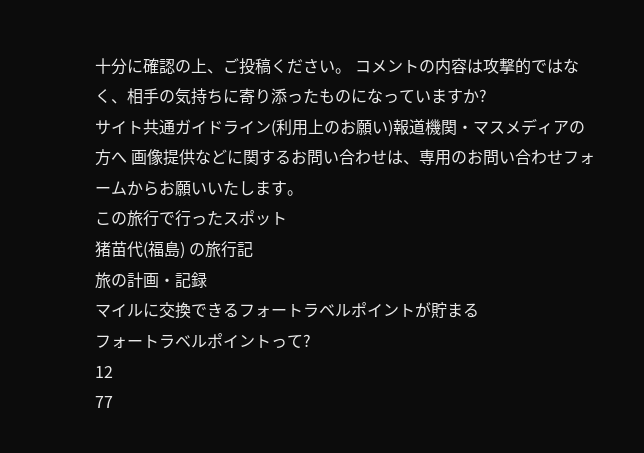十分に確認の上、ご投稿ください。 コメントの内容は攻撃的ではなく、相手の気持ちに寄り添ったものになっていますか?
サイト共通ガイドライン(利用上のお願い)報道機関・マスメディアの方へ 画像提供などに関するお問い合わせは、専用のお問い合わせフォームからお願いいたします。
この旅行で行ったスポット
猪苗代(福島) の旅行記
旅の計画・記録
マイルに交換できるフォートラベルポイントが貯まる
フォートラベルポイントって?
12
77